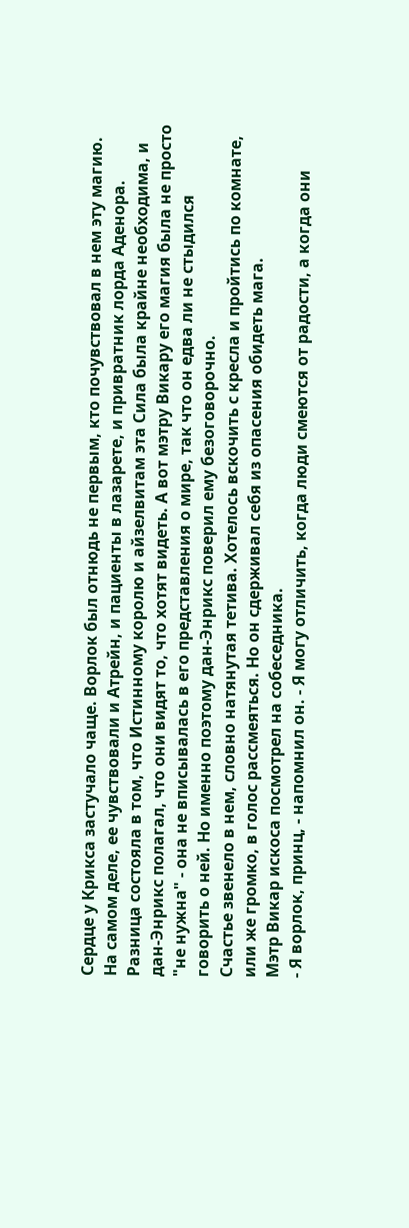Сердце у Крикса застучало чаще. Ворлок был отнюдь не первым, кто почувствовал в нем эту магию. На самом деле, ее чувствовали и Атрейн, и пациенты в лазарете, и привратник лорда Аденора. Разница состояла в том, что Истинному королю и айзелвитам эта Сила была крайне необходима, и дан-Энрикс полагал, что они видят то, что хотят видеть. А вот мэтру Викару его магия была не просто "не нужна" - она не вписывалась в его представления о мире, так что он едва ли не стыдился говорить о ней. Но именно поэтому дан-Энрикс поверил ему безоговорочно.
Счастье звенело в нем, словно натянутая тетива. Хотелось вскочить с кресла и пройтись по комнате, или же громко, в голос рассмеяться. Но он сдерживал себя из опасения обидеть мага.
Мэтр Викар искоса посмотрел на собеседника.
- Я ворлок, принц, - напомнил он. - Я могу отличить, когда люди смеются от радости, а когда они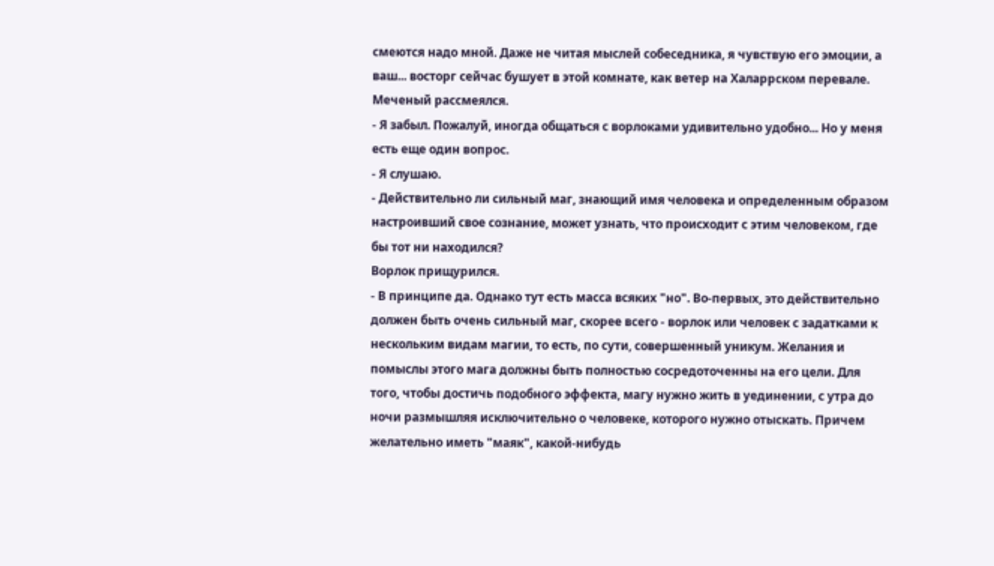смеются надо мной. Даже не читая мыслей собеседника, я чувствую его эмоции, а ваш... восторг сейчас бушует в этой комнате, как ветер на Халаррском перевале.
Меченый рассмеялся.
- Я забыл. Пожалуй, иногда общаться с ворлоками удивительно удобно... Но у меня есть еще один вопрос.
- Я слушаю.
- Действительно ли сильный маг, знающий имя человека и определенным образом настроивший свое сознание, может узнать, что происходит с этим человеком, где бы тот ни находился?
Ворлок прищурился.
- В принципе да. Однако тут есть масса всяких "но". Во-первых, это действительно должен быть очень сильный маг, скорее всего - ворлок или человек с задатками к нескольким видам магии, то есть, по сути, совершенный уникум. Желания и помыслы этого мага должны быть полностью сосредоточенны на его цели. Для того, чтобы достичь подобного эффекта, магу нужно жить в уединении, с утра до ночи размышляя исключительно о человеке, которого нужно отыскать. Причем желательно иметь "маяк", какой-нибудь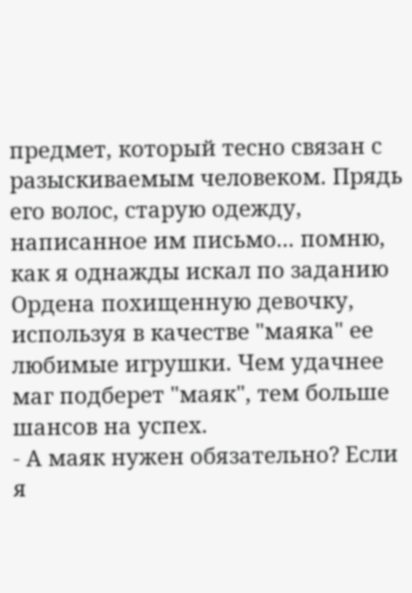предмет, который тесно связан с разыскиваемым человеком. Прядь его волос, старую одежду, написанное им письмо... помню, как я однажды искал по заданию Ордена похищенную девочку, используя в качестве "маяка" ее любимые игрушки. Чем удачнее маг подберет "маяк", тем больше шансов на успех.
- А маяк нужен обязательно? Если я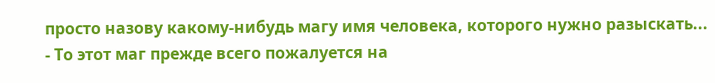просто назову какому-нибудь магу имя человека, которого нужно разыскать...
- То этот маг прежде всего пожалуется на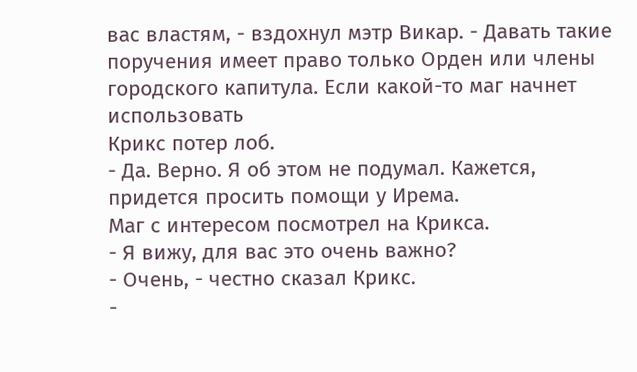вас властям, - вздохнул мэтр Викар. - Давать такие поручения имеет право только Орден или члены городского капитула. Если какой-то маг начнет использовать
Крикс потер лоб.
- Да. Верно. Я об этом не подумал. Кажется, придется просить помощи у Ирема.
Маг с интересом посмотрел на Крикса.
- Я вижу, для вас это очень важно?
- Очень, - честно сказал Крикс.
-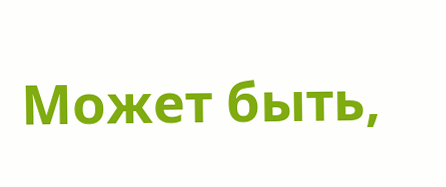Может быть,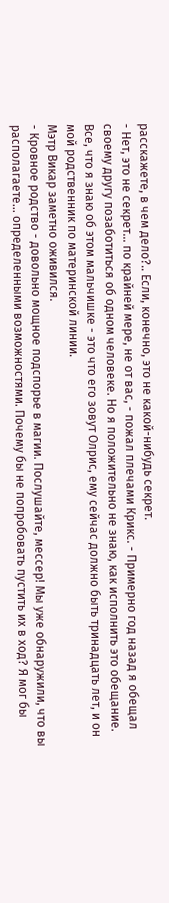расскажете, в чем дело?.. Если, конечно, это не какой-нибудь секрет.
- Нет, это не секрет... по крайней мере, не от вас, - пожал плечами Крикс. - Примерно год назад я обещал своему другу позаботиться об одном человеке. Но я положительно не знаю, как исполнить это обещание. Все, что я знаю об этом мальчишке - это что его зовут Олрис, ему сейчас должно быть тринадцать лет, и он мой родственник по материнской линии.
Мэтр Викар заметно оживился.
- Кровное родство - довольно мощное подспорье в магии. Послушайте, мессер! Мы уже обнаружили, что вы располагаете... определенными возможностями. Почему бы не попробовать пустить их в ход? Я мог бы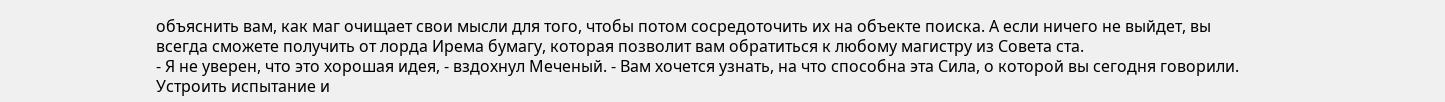объяснить вам, как маг очищает свои мысли для того, чтобы потом сосредоточить их на объекте поиска. А если ничего не выйдет, вы всегда сможете получить от лорда Ирема бумагу, которая позволит вам обратиться к любому магистру из Совета ста.
- Я не уверен, что это хорошая идея, - вздохнул Меченый. - Вам хочется узнать, на что способна эта Сила, о которой вы сегодня говорили. Устроить испытание и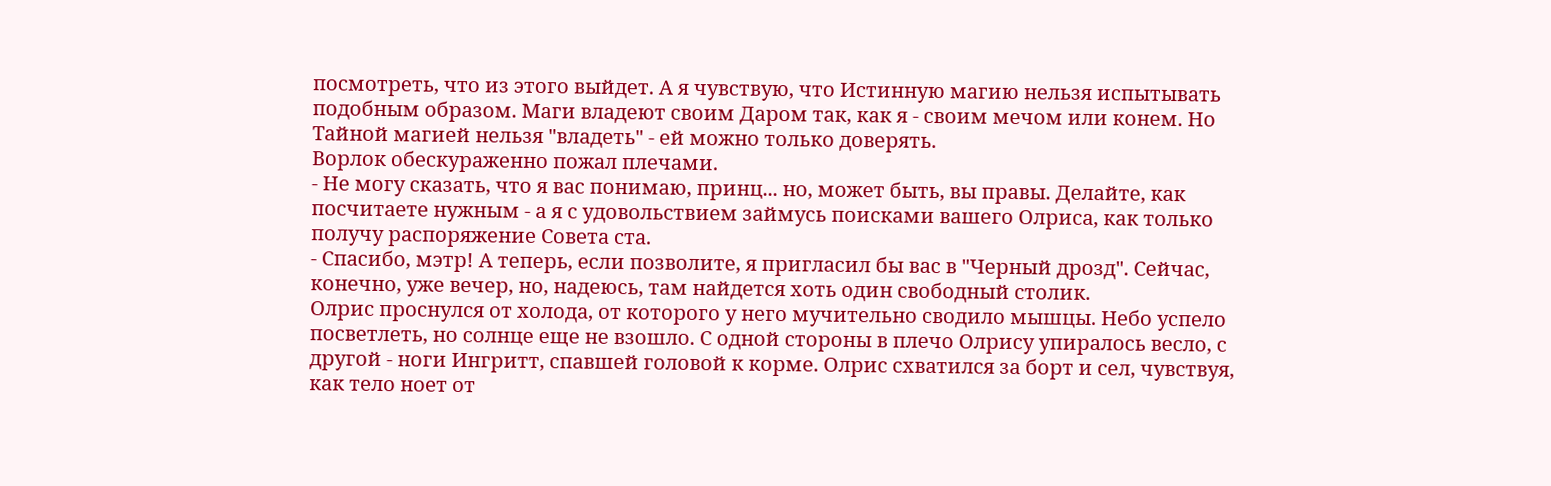посмотреть, что из этого выйдет. А я чувствую, что Истинную магию нельзя испытывать подобным образом. Маги владеют своим Даром так, как я - своим мечом или конем. Но Тайной магией нельзя "владеть" - ей можно только доверять.
Ворлок обескураженно пожал плечами.
- Не могу сказать, что я вас понимаю, принц... но, может быть, вы правы. Делайте, как посчитаете нужным - а я с удовольствием займусь поисками вашего Олриса, как только получу распоряжение Совета ста.
- Спасибо, мэтр! А теперь, если позволите, я пригласил бы вас в "Черный дрозд". Сейчас, конечно, уже вечер, но, надеюсь, там найдется хоть один свободный столик.
Олрис проснулся от холода, от которого у него мучительно сводило мышцы. Небо успело посветлеть, но солнце еще не взошло. С одной стороны в плечо Олрису упиралось весло, с другой - ноги Ингритт, спавшей головой к корме. Олрис схватился за борт и сел, чувствуя, как тело ноет от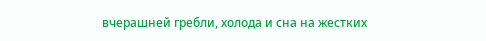вчерашней гребли, холода и сна на жестких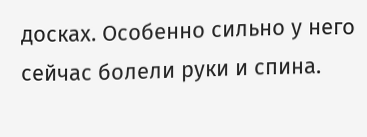досках. Особенно сильно у него сейчас болели руки и спина.